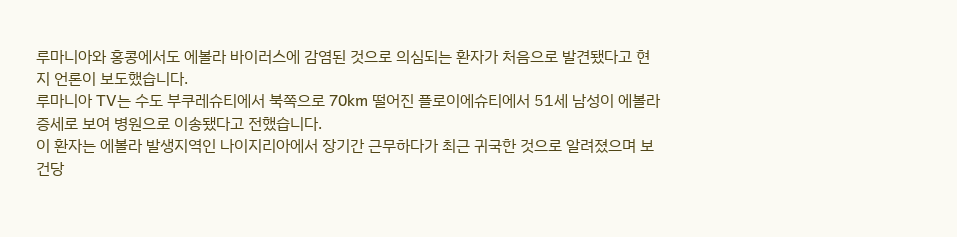루마니아와 홍콩에서도 에볼라 바이러스에 감염된 것으로 의심되는 환자가 처음으로 발견됐다고 현지 언론이 보도했습니다.
루마니아 TV는 수도 부쿠레슈티에서 북쪽으로 70km 떨어진 플로이에슈티에서 51세 남성이 에볼라 증세로 보여 병원으로 이송됐다고 전했습니다.
이 환자는 에볼라 발생지역인 나이지리아에서 장기간 근무하다가 최근 귀국한 것으로 알려졌으며 보건당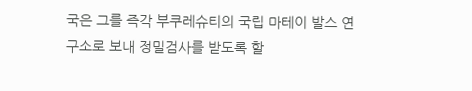국은 그를 즉각 부쿠레슈티의 국립 마테이 발스 연구소로 보내 정밀검사를 받도록 할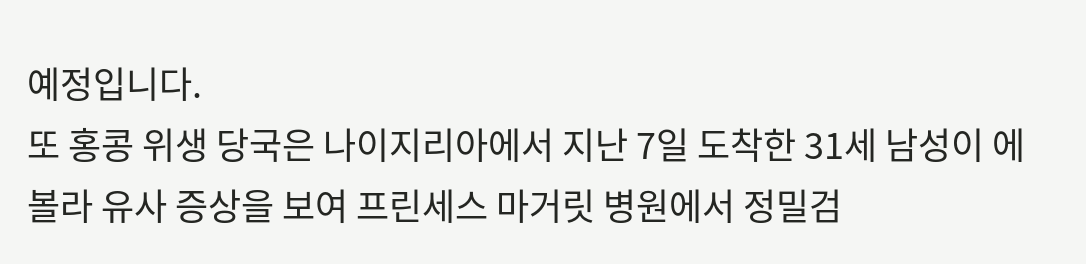예정입니다.
또 홍콩 위생 당국은 나이지리아에서 지난 7일 도착한 31세 남성이 에볼라 유사 증상을 보여 프린세스 마거릿 병원에서 정밀검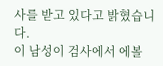사를 받고 있다고 밝혔습니다.
이 남성이 검사에서 에볼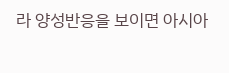라 양성반응을 보이면 아시아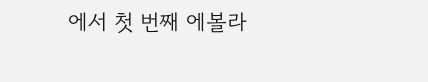에서 첫 번째 에볼라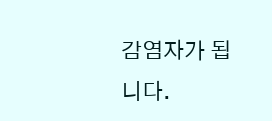감염자가 됩니다.